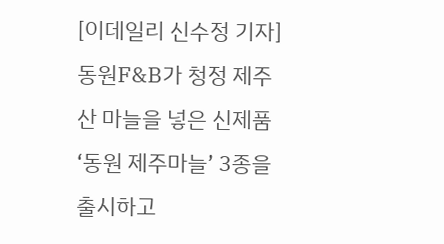[이데일리 신수정 기자] 동원F&B가 청정 제주산 마늘을 넣은 신제품 ‘동원 제주마늘’ 3종을 출시하고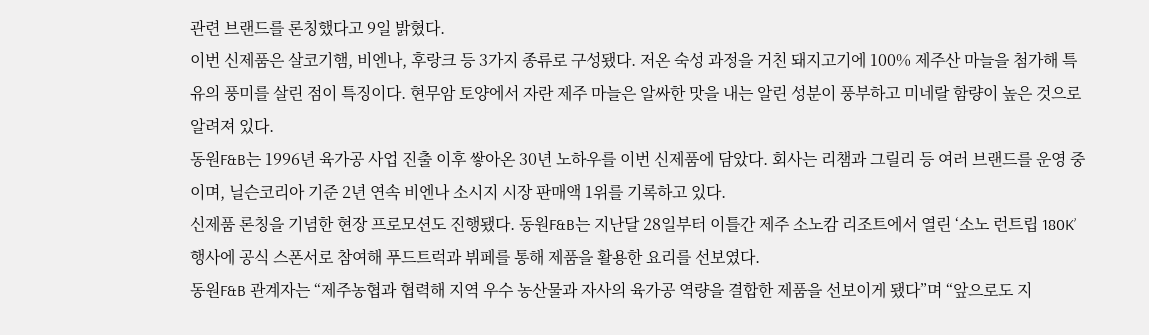관련 브랜드를 론칭했다고 9일 밝혔다.
이번 신제품은 살코기햄, 비엔나, 후랑크 등 3가지 종류로 구성됐다. 저온 숙성 과정을 거친 돼지고기에 100% 제주산 마늘을 첨가해 특유의 풍미를 살린 점이 특징이다. 현무암 토양에서 자란 제주 마늘은 알싸한 맛을 내는 알린 성분이 풍부하고 미네랄 함량이 높은 것으로 알려져 있다.
동원F&B는 1996년 육가공 사업 진출 이후 쌓아온 30년 노하우를 이번 신제품에 담았다. 회사는 리챔과 그릴리 등 여러 브랜드를 운영 중이며, 닐슨코리아 기준 2년 연속 비엔나 소시지 시장 판매액 1위를 기록하고 있다.
신제품 론칭을 기념한 현장 프로모션도 진행됐다. 동원F&B는 지난달 28일부터 이틀간 제주 소노캄 리조트에서 열린 ‘소노 런트립 180K’ 행사에 공식 스폰서로 참여해 푸드트럭과 뷔페를 통해 제품을 활용한 요리를 선보였다.
동원F&B 관계자는 “제주농협과 협력해 지역 우수 농산물과 자사의 육가공 역량을 결합한 제품을 선보이게 됐다”며 “앞으로도 지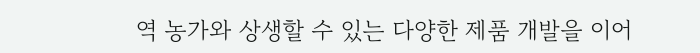역 농가와 상생할 수 있는 다양한 제품 개발을 이어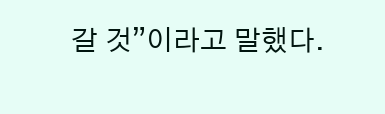갈 것”이라고 말했다.